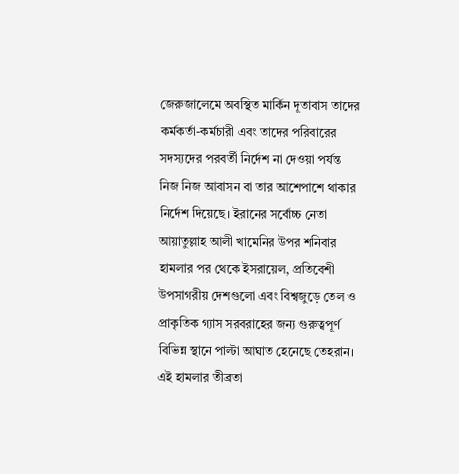জেরুজালেমে অবস্থিত মার্কিন দূতাবাস তাদের কর্মকর্তা-কর্মচারী এবং তাদের পরিবারের সদস্যদের পরবর্তী নির্দেশ না দেওয়া পর্যন্ত নিজ নিজ আবাসন বা তার আশেপাশে থাকার নির্দেশ দিয়েছে। ইরানের সর্বোচ্চ নেতা আয়াতুল্লাহ আলী খামেনির উপর শনিবার হামলার পর থেকে ইসরায়েল, প্রতিবেশী উপসাগরীয় দেশগুলো এবং বিশ্বজুড়ে তেল ও প্রাকৃতিক গ্যাস সরবরাহের জন্য গুরুত্বপূর্ণ বিভিন্ন স্থানে পাল্টা আঘাত হেনেছে তেহরান।
এই হামলার তীব্রতা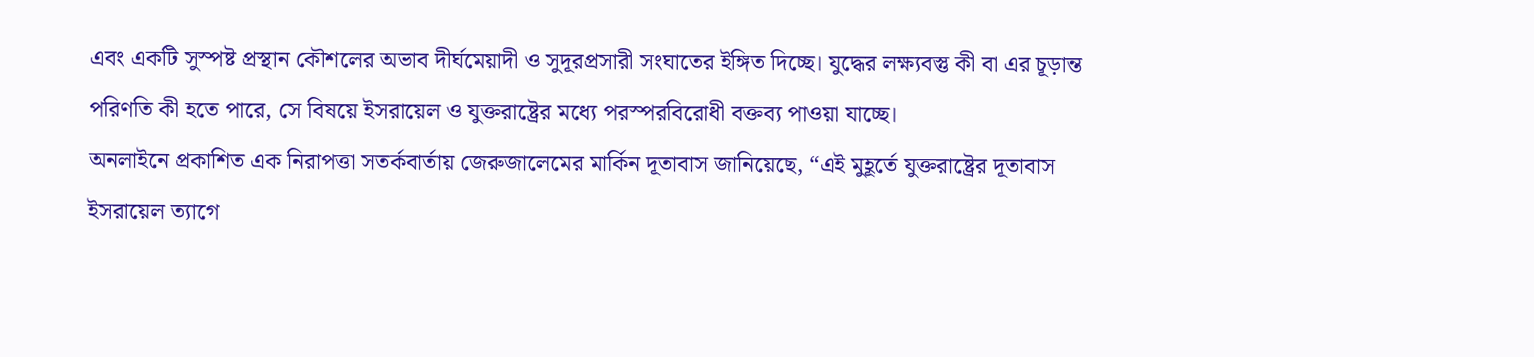এবং একটি সুস্পষ্ট প্রস্থান কৌশলের অভাব দীর্ঘমেয়াদী ও সুদূরপ্রসারী সংঘাতের ইঙ্গিত দিচ্ছে। যুদ্ধের লক্ষ্যবস্তু কী বা এর চূড়ান্ত পরিণতি কী হতে পারে, সে বিষয়ে ইসরায়েল ও যুক্তরাষ্ট্রের মধ্যে পরস্পরবিরোধী বক্তব্য পাওয়া যাচ্ছে।
অনলাইনে প্রকাশিত এক নিরাপত্তা সতর্কবার্তায় জেরুজালেমের মার্কিন দূতাবাস জানিয়েছে, “এই মুহূর্তে যুক্তরাষ্ট্রের দূতাবাস ইসরায়েল ত্যাগে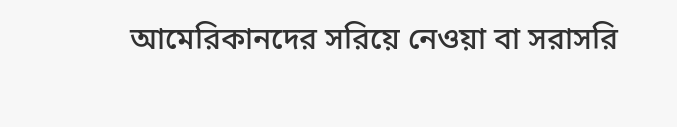আমেরিকানদের সরিয়ে নেওয়া বা সরাসরি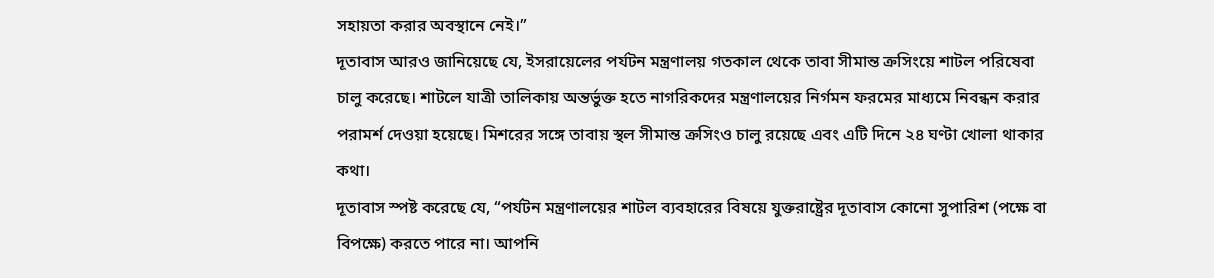সহায়তা করার অবস্থানে নেই।”
দূতাবাস আরও জানিয়েছে যে, ইসরায়েলের পর্যটন মন্ত্রণালয় গতকাল থেকে তাবা সীমান্ত ক্রসিংয়ে শাটল পরিষেবা চালু করেছে। শাটলে যাত্রী তালিকায় অন্তর্ভুক্ত হতে নাগরিকদের মন্ত্রণালয়ের নির্গমন ফরমের মাধ্যমে নিবন্ধন করার পরামর্শ দেওয়া হয়েছে। মিশরের সঙ্গে তাবায় স্থল সীমান্ত ক্রসিংও চালু রয়েছে এবং এটি দিনে ২৪ ঘণ্টা খোলা থাকার কথা।
দূতাবাস স্পষ্ট করেছে যে, “পর্যটন মন্ত্রণালয়ের শাটল ব্যবহারের বিষয়ে যুক্তরাষ্ট্রের দূতাবাস কোনো সুপারিশ (পক্ষে বা বিপক্ষে) করতে পারে না। আপনি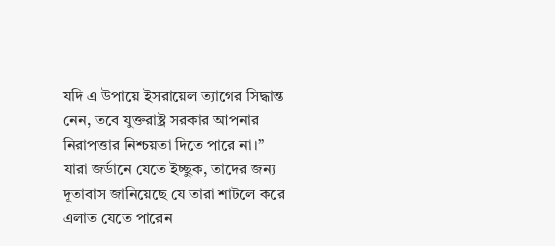যদি এ উপায়ে ইসরায়েল ত্যাগের সিদ্ধান্ত নেন, তবে যুক্তরাষ্ট্র সরকার আপনার নিরাপত্তার নিশ্চয়তা দিতে পারে না।”
যারা জর্ডানে যেতে ইচ্ছুক, তাদের জন্য দূতাবাস জানিয়েছে যে তারা শাটলে করে এলাত যেতে পারেন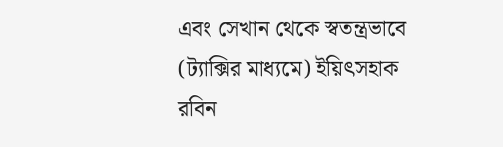এবং সেখান থেকে স্বতন্ত্রভাবে (ট্যাক্সির মাধ্যমে) ইয়িৎসহাক রবিন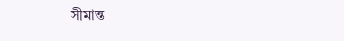সীমান্ত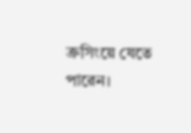ক্রসিংয়ে যেতে পারেন।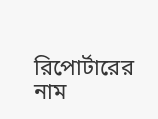রিপোর্টারের নাম